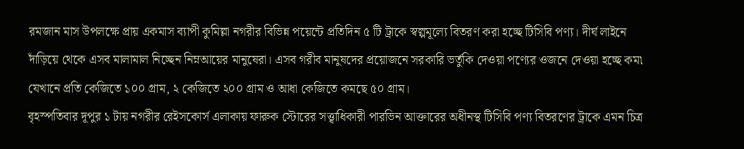রমজান মাস উপলক্ষে প্রায় একমাস ব্যাপী কুমিল্লা নগরীর বিভিন্ন পয়েন্টে প্রতিদিন ৫ টি ট্রাকে স্বল্পমূল্যে বিতরণ করা হচ্ছে টিসিবি পণ্য। দীর্ঘ লাইনে দাঁড়িয়ে থেকে এসব মালামাল নিচ্ছেন নিম্নআয়ের মানুষেরা। এসব গরীব মানুষদের প্রয়োজনে সরকারি ভর্তুকি দেওয়া পণ্যের ওজনে দেওয়া হচ্ছে কম৷ যেখানে প্রতি কেজিতে ১০০ গ্রাম, ২ কেজিতে ২০০ গ্রাম ও আধা কেজিতে কমছে ৫০ গ্রাম।
বৃহস্পতিবার দূপুর ১ টায় নগরীর রেইসকোর্স এলাকায় ফারুক স্টোরের সত্ত্বাধিকারী পারভিন আক্তারের অধীনস্থ টিসিবি পণ্য বিতরণের ট্রাকে এমন চিত্র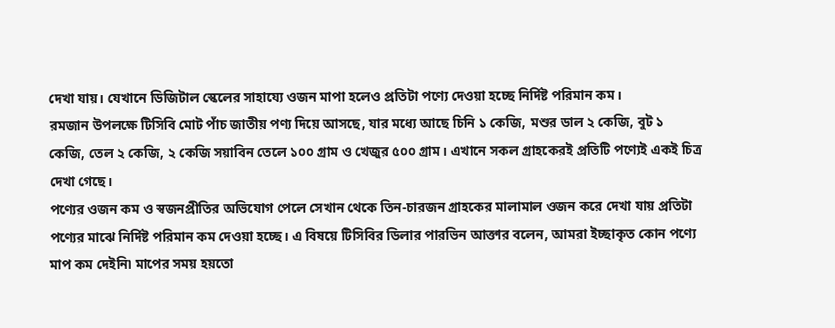দেখা যায়। যেখানে ডিজিটাল স্কেলের সাহায্যে ওজন মাপা হলেও প্রতিটা পণ্যে দেওয়া হচ্ছে নির্দিষ্ট পরিমান কম।
রমজান উপলক্ষে টিসিবি মোট পাঁচ জাতীয় পণ্য দিয়ে আসছে, যার মধ্যে আছে চিনি ১ কেজি, মশুর ডাল ২ কেজি, বুট ১ কেজি, তেল ২ কেজি, ২ কেজি সয়াবিন তেলে ১০০ গ্রাম ও খেজুর ৫০০ গ্রাম। এখানে সকল গ্রাহকেরই প্রতিটি পণ্যেই একই চিত্র দেখা গেছে।
পণ্যের ওজন কম ও স্বজনপ্রীতির অভিযোগ পেলে সেখান থেকে তিন-চারজন গ্রাহকের মালামাল ওজন করে দেখা যায় প্রতিটা পণ্যের মাঝে নির্দিষ্ট পরিমান কম দেওয়া হচ্ছে। এ বিষয়ে টিসিবির ডিলার পারভিন আক্তার বলেন, আমরা ইচ্ছাকৃত কোন পণ্যে মাপ কম দেইনি৷ মাপের সময় হয়তো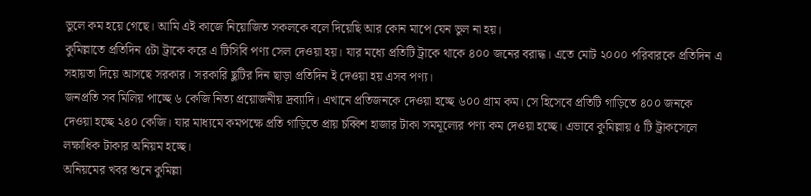ভুলে কম হয়ে গেছে। আমি এই কাজে নিয়োজিত সকলকে বলে দিয়েছি আর কোন মাপে যেন ভুল না হয়।
কুমিল্লাতে প্রতিদিন ৫টা ট্রাকে করে এ টিসিবি পণ্য সেল দেওয়া হয়। যার মধ্যে প্রতিটি ট্রাকে থাকে ৪০০ জনের বরাদ্ধ। এতে মোট ২০০০ পরিবারকে প্রতিদিন এ সহায়তা দিয়ে আসছে সরকার। সরকারি ছুটির দিন ছাড়া প্রতিদিন ই দেওয়া হয় এসব পণ্য।
জনপ্রতি সব মিলিয় পাচ্ছে ৬ কেজি নিত্য প্রয়োজনীয় দ্রব্যাদি। এখানে প্রতিজনকে দেওয়া হচ্ছে ৬০০ গ্রাম কম। সে হিসেবে প্রতিটি গাড়িতে ৪০০ জনকে দেওয়া হচ্ছে ২৪০ কেজি। যার মাধ্যমে কমপক্ষে প্রতি গাড়িতে প্রায় চব্বিশ হাজার টাকা সমমূল্যের পণ্য কম দেওয়া হচ্ছে। এভাবে কুমিল্লায় ৫ টি ট্রাকসেলে লক্ষাধিক টাকার অনিয়ম হচ্ছে।
অনিয়মের খবর শুনে কুমিল্লা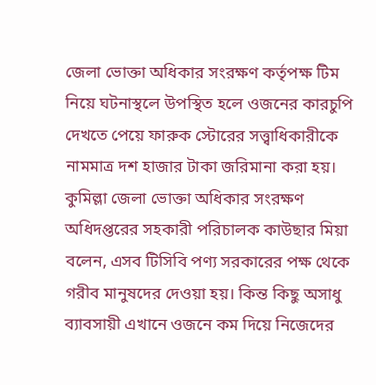জেলা ভোক্তা অধিকার সংরক্ষণ কর্তৃপক্ষ টিম নিয়ে ঘটনাস্থলে উপস্থিত হলে ওজনের কারচুপি দেখতে পেয়ে ফারুক স্টোরের সত্ত্বাধিকারীকে নামমাত্র দশ হাজার টাকা জরিমানা করা হয়।
কুমিল্লা জেলা ভোক্তা অধিকার সংরক্ষণ অধিদপ্তরের সহকারী পরিচালক কাউছার মিয়া বলেন, এসব টিসিবি পণ্য সরকারের পক্ষ থেকে গরীব মানুষদের দেওয়া হয়। কিন্ত কিছু অসাধু ব্যাবসায়ী এখানে ওজনে কম দিয়ে নিজেদের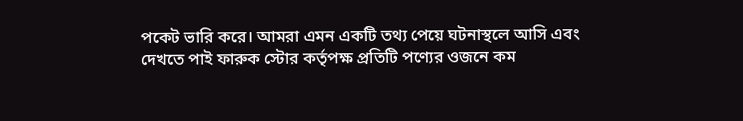পকেট ভারি করে। আমরা এমন একটি তথ্য পেয়ে ঘটনাস্থলে আসি এবং দেখতে পাই ফারুক স্টোর কর্তৃপক্ষ প্রতিটি পণ্যের ওজনে কম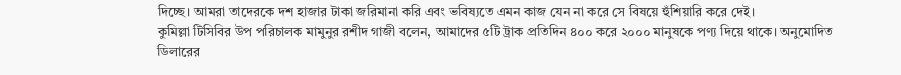দিচ্ছে। আমরা তাদেরকে দশ হাজার টাকা জরিমানা করি এবং ভবিষ্যতে এমন কাজ যেন না করে সে বিষয়ে হুঁশিয়ারি করে দেই।
কুমিল্লা টিসিবির উপ পরিচালক মামুনুর রশীদ গাজী বলেন, আমাদের ৫টি ট্রাক প্রতিদিন ৪০০ করে ২০০০ মানুষকে পণ্য দিয়ে থাকে। অনুমোদিত ডিলারের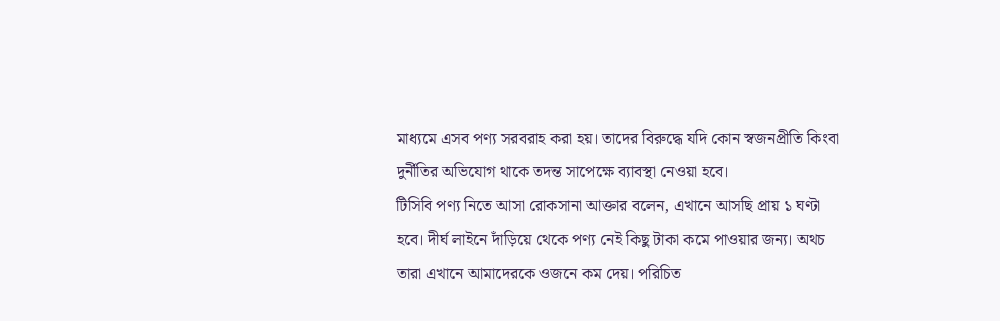মাধ্যমে এসব পণ্য সরবরাহ করা হয়। তাদের বিরুদ্ধে যদি কোন স্বজনপ্রীতি কিংবা দুর্নীতির অভিযোগ থাকে তদন্ত সাপেক্ষে ব্যাবস্থা নেওয়া হবে।
টিসিবি পণ্য নিতে আসা রোকসানা আক্তার বলেন, এখানে আসছি প্রায় ১ ঘণ্টা হবে। দীর্ঘ লাইনে দাঁড়িয়ে থেকে পণ্য নেই কিছু টাকা কমে পাওয়ার জন্য। অথচ তারা এখানে আমাদেরকে ওজনে কম দেয়। পরিচিত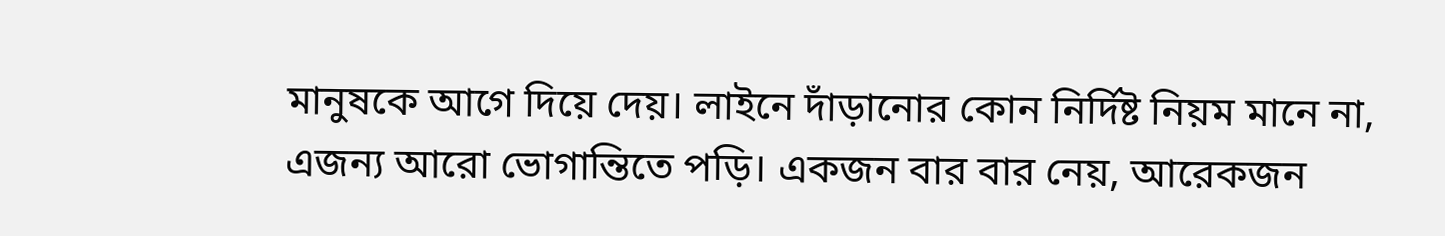মানুষকে আগে দিয়ে দেয়। লাইনে দাঁড়ানোর কোন নির্দিষ্ট নিয়ম মানে না, এজন্য আরো ভোগান্তিতে পড়ি। একজন বার বার নেয়, আরেকজন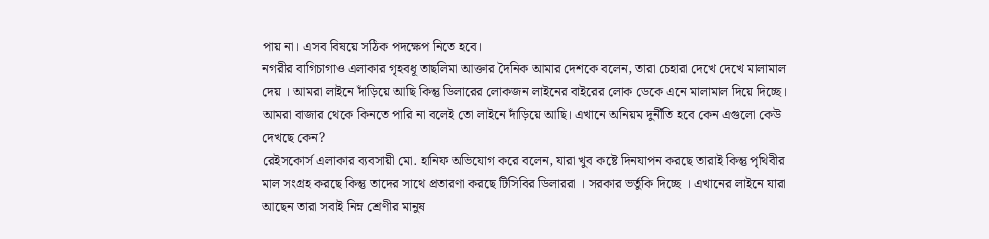পায় না। এসব বিষয়ে সঠিক পদক্ষেপ নিতে হবে।
নগরীর বাগিচাগাও এলাকার গৃহবধূ তাছলিমা আক্তার দৈনিক আমার দেশকে বলেন, তারা চেহারা দেখে দেখে মালামাল দেয় । আমরা লাইনে দাঁড়িয়ে আছি কিন্তু ডিলারের লোকজন লাইনের বাইরের লোক ডেকে এনে মালামাল দিয়ে দিচ্ছে। আমরা বাজার থেকে কিনতে পারি না বলেই তো লাইনে দাঁড়িয়ে আছি। এখানে অনিয়ম দুর্নীতি হবে কেন এগুলো কেউ দেখছে কেন?
রেইসকোর্স এলাকার ব্যবসায়ী মো. হানিফ অভিযোগ করে বলেন, যারা খুব কষ্টে দিনযাপন করছে তারাই কিন্তু পৃথিবীর মাল সংগ্রহ করছে কিন্তু তাদের সাথে প্রতারণা করছে টিসিবির ডিলাররা । সরকার ভর্তুকি দিচ্ছে । এখানের লাইনে যারা আছেন তারা সবাই নিম্ন শ্রেণীর মানুষ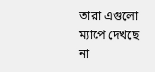তারা এগুলো ম্যাপে দেখছে না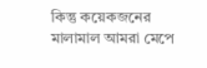কিন্তু কয়েকজনের মালামাল আমরা মেপে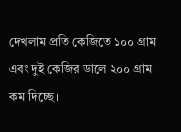দেখলাম প্রতি কেজিতে ১০০ গ্রাম এবং দুই কেজির ডালে ২০০ গ্রাম কম দিচ্ছে।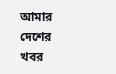আমার দেশের খবর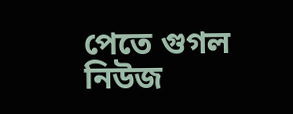পেতে গুগল নিউজ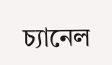চ্যানেল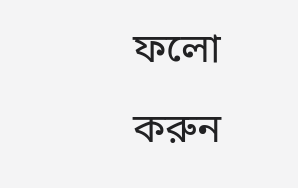ফলো করুন